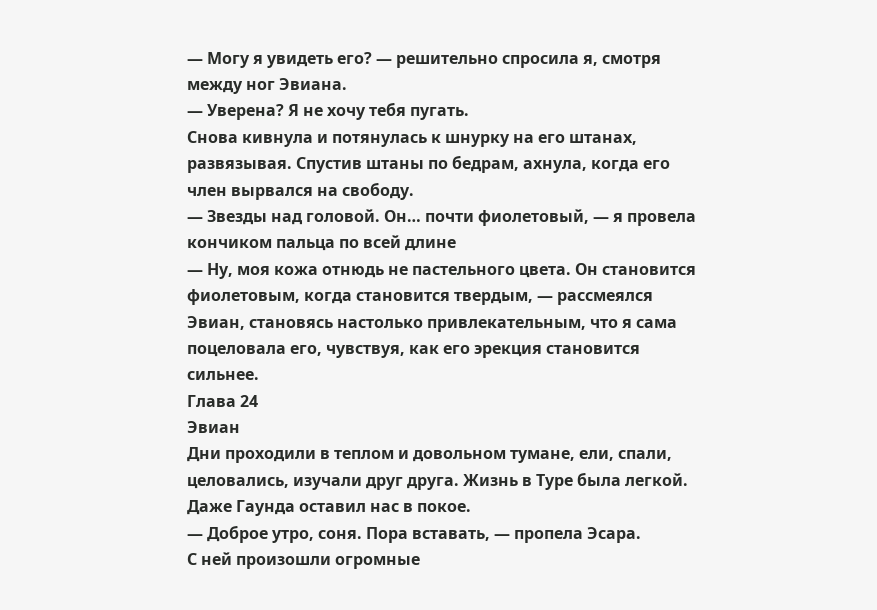— Могу я увидеть его? — решительно спросила я, смотря между ног Эвиана.
— Уверена? Я не хочу тебя пугать.
Снова кивнула и потянулась к шнурку на его штанах, развязывая. Спустив штаны по бедрам, ахнула, когда его член вырвался на свободу.
— Звезды над головой. Он… почти фиолетовый, — я провела кончиком пальца по всей длине
— Ну, моя кожа отнюдь не пастельного цвета. Он становится фиолетовым, когда становится твердым, — рассмеялся Эвиан, становясь настолько привлекательным, что я сама поцеловала его, чувствуя, как его эрекция становится сильнее.
Глава 24
Эвиан
Дни проходили в теплом и довольном тумане, ели, спали, целовались, изучали друг друга. Жизнь в Туре была легкой. Даже Гаунда оставил нас в покое.
— Доброе утро, соня. Пора вставать, — пропела Эсара.
С ней произошли огромные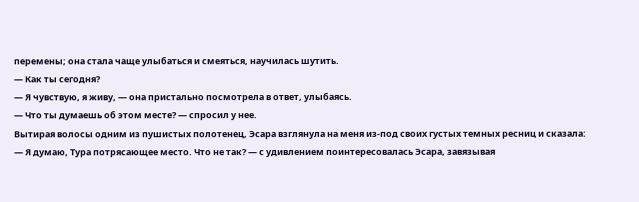перемены; она стала чаще улыбаться и смеяться, научилась шутить.
— Как ты сегодня?
— Я чувствую, я живу, — она пристально посмотрела в ответ, улыбаясь.
— Что ты думаешь об этом месте? — спросил у нее.
Вытирая волосы одним из пушистых полотенец, Эсара взглянула на меня из-под своих густых темных ресниц и сказала:
— Я думаю, Тура потрясающее место. Что не так? — с удивлением поинтересовалась Эсара, завязывая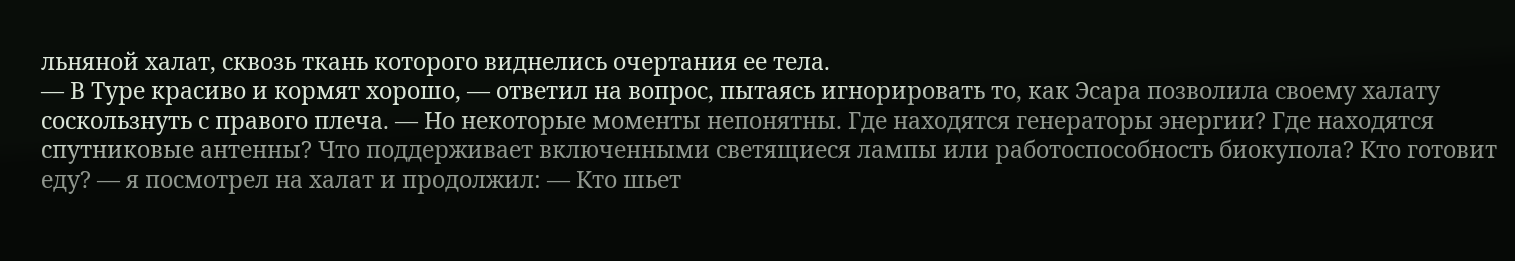льняной халат, сквозь ткань которого виднелись очертания ее тела.
— В Туре красиво и кормят хорошо, — ответил на вопрос, пытаясь игнорировать то, как Эсара позволила своему халату соскользнуть с правого плеча. — Но некоторые моменты непонятны. Где находятся генераторы энергии? Где находятся спутниковые антенны? Что поддерживает включенными светящиеся лампы или работоспособность биокупола? Кто готовит еду? — я посмотрел на халат и продолжил: — Кто шьет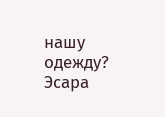нашу одежду?
Эсара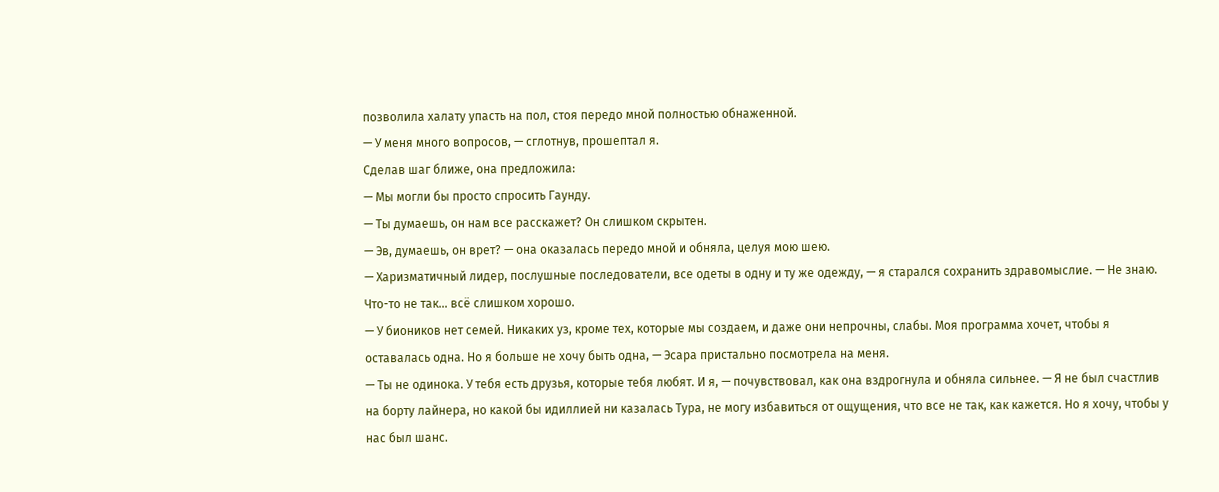позволила халату упасть на пол, стоя передо мной полностью обнаженной.
— У меня много вопросов, — сглотнув, прошептал я.
Сделав шаг ближе, она предложила:
— Мы могли бы просто спросить Гаунду.
— Ты думаешь, он нам все расскажет? Он слишком скрытен.
— Эв, думаешь, он врет? — она оказалась передо мной и обняла, целуя мою шею.
— Харизматичный лидер, послушные последователи, все одеты в одну и ту же одежду, — я старался сохранить здравомыслие. — Не знаю. Что-то не так… всё слишком хорошо.
— У биоников нет семей. Никаких уз, кроме тех, которые мы создаем, и даже они непрочны, слабы. Моя программа хочет, чтобы я оставалась одна. Но я больше не хочу быть одна, — Эсара пристально посмотрела на меня.
— Ты не одинока. У тебя есть друзья, которые тебя любят. И я, — почувствовал, как она вздрогнула и обняла сильнее. — Я не был счастлив на борту лайнера, но какой бы идиллией ни казалась Тура, не могу избавиться от ощущения, что все не так, как кажется. Но я хочу, чтобы у нас был шанс.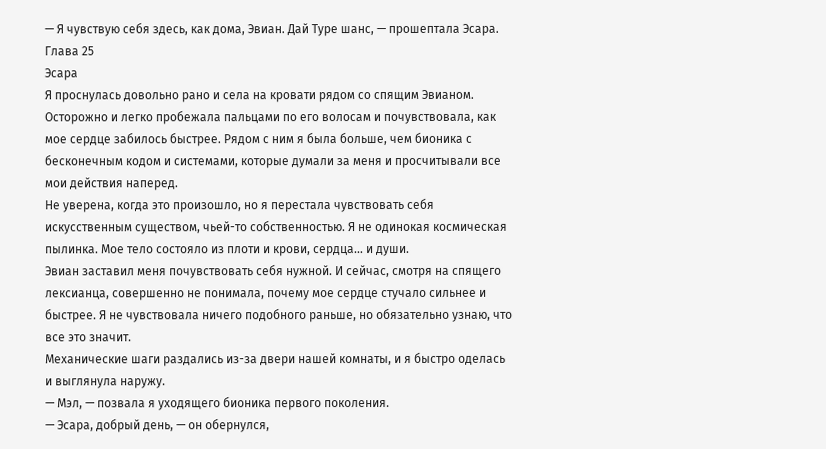— Я чувствую себя здесь, как дома, Эвиан. Дай Туре шанс, — прошептала Эсара.
Глава 25
Эсара
Я проснулась довольно рано и села на кровати рядом со спящим Эвианом. Осторожно и легко пробежала пальцами по его волосам и почувствовала, как мое сердце забилось быстрее. Рядом с ним я была больше, чем бионика с бесконечным кодом и системами, которые думали за меня и просчитывали все мои действия наперед.
Не уверена, когда это произошло, но я перестала чувствовать себя искусственным существом, чьей-то собственностью. Я не одинокая космическая пылинка. Мое тело состояло из плоти и крови, сердца… и души.
Эвиан заставил меня почувствовать себя нужной. И сейчас, смотря на спящего лексианца, совершенно не понимала, почему мое сердце стучало сильнее и быстрее. Я не чувствовала ничего подобного раньше, но обязательно узнаю, что все это значит.
Механические шаги раздались из-за двери нашей комнаты, и я быстро оделась и выглянула наружу.
— Мэл, — позвала я уходящего бионика первого поколения.
— Эсара, добрый день, — он обернулся,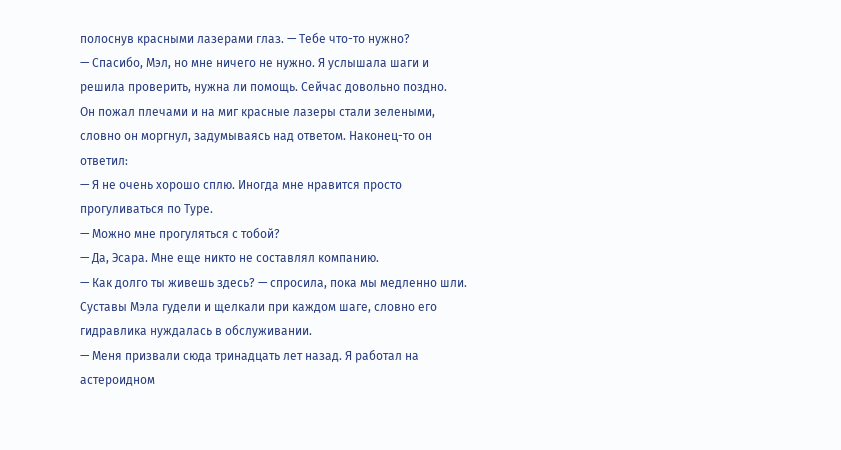полоснув красными лазерами глаз. — Тебе что-то нужно?
— Спасибо, Мэл, но мне ничего не нужно. Я услышала шаги и решила проверить, нужна ли помощь. Сейчас довольно поздно.
Он пожал плечами и на миг красные лазеры стали зелеными, словно он моргнул, задумываясь над ответом. Наконец-то он ответил:
— Я не очень хорошо сплю. Иногда мне нравится просто прогуливаться по Туре.
— Можно мне прогуляться с тобой?
— Да, Эсара. Мне еще никто не составлял компанию.
— Как долго ты живешь здесь? — спросила, пока мы медленно шли. Суставы Мэла гудели и щелкали при каждом шаге, словно его гидравлика нуждалась в обслуживании.
— Меня призвали сюда тринадцать лет назад. Я работал на астероидном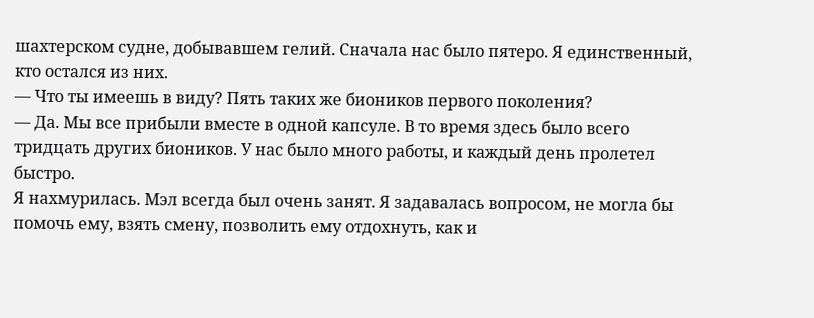шахтерском судне, добывавшем гелий. Сначала нас было пятеро. Я единственный, кто остался из них.
— Что ты имеешь в виду? Пять таких же биоников первого поколения?
— Да. Мы все прибыли вместе в одной капсуле. В то время здесь было всего тридцать других биоников. У нас было много работы, и каждый день пролетел быстро.
Я нахмурилась. Мэл всегда был очень занят. Я задавалась вопросом, не могла бы помочь ему, взять смену, позволить ему отдохнуть, как и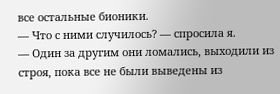все остальные бионики.
— Что с ними случилось? — спросила я.
— Один за другим они ломались, выходили из строя, пока все не были выведены из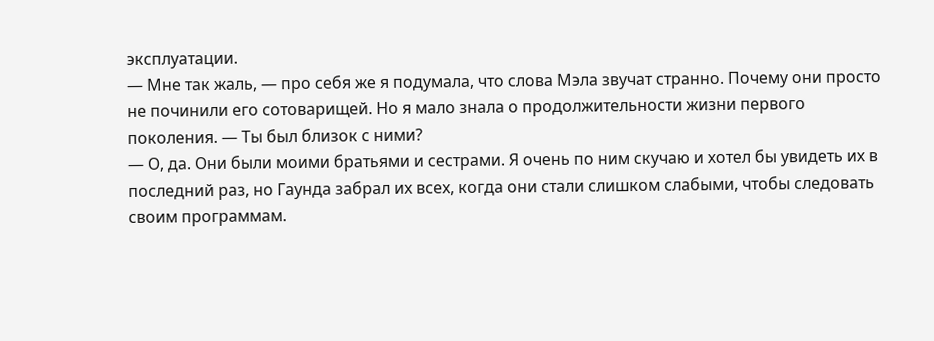эксплуатации.
— Мне так жаль, — про себя же я подумала, что слова Мэла звучат странно. Почему они просто не починили его сотоварищей. Но я мало знала о продолжительности жизни первого поколения. — Ты был близок с ними?
— О, да. Они были моими братьями и сестрами. Я очень по ним скучаю и хотел бы увидеть их в последний раз, но Гаунда забрал их всех, когда они стали слишком слабыми, чтобы следовать своим программам.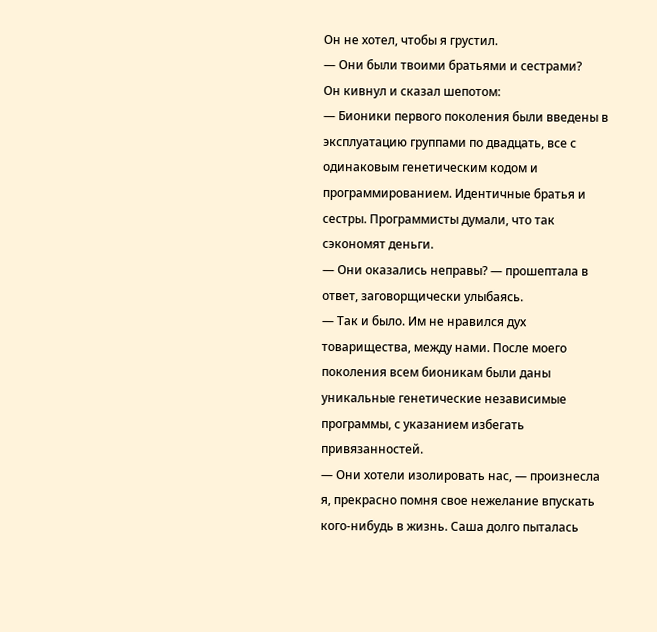Он не хотел, чтобы я грустил.
— Они были твоими братьями и сестрами?
Он кивнул и сказал шепотом:
— Бионики первого поколения были введены в эксплуатацию группами по двадцать, все с одинаковым генетическим кодом и программированием. Идентичные братья и сестры. Программисты думали, что так сэкономят деньги.
— Они оказались неправы? — прошептала в ответ, заговорщически улыбаясь.
— Так и было. Им не нравился дух товарищества, между нами. После моего поколения всем бионикам были даны уникальные генетические независимые программы, с указанием избегать привязанностей.
— Они хотели изолировать нас, — произнесла я, прекрасно помня свое нежелание впускать кого-нибудь в жизнь. Саша долго пыталась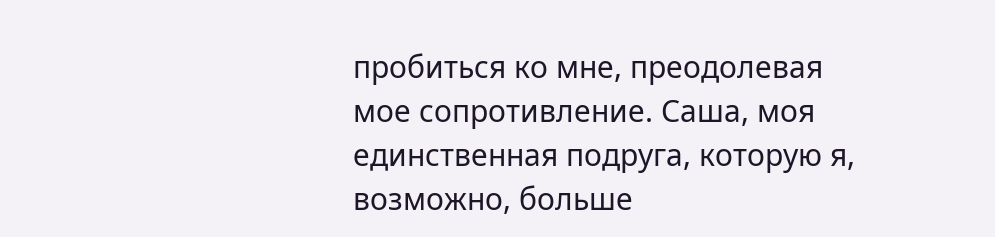пробиться ко мне, преодолевая мое сопротивление. Саша, моя единственная подруга, которую я, возможно, больше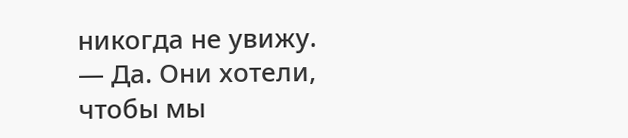никогда не увижу.
— Да. Они хотели, чтобы мы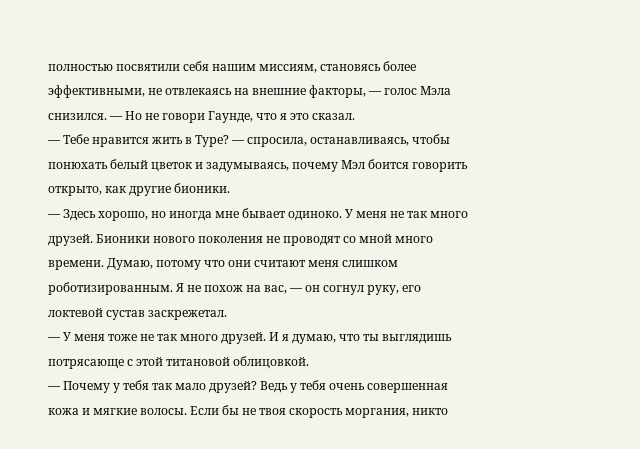полностью посвятили себя нашим миссиям, становясь более эффективными, не отвлекаясь на внешние факторы, — голос Мэла снизился. — Но не говори Гаунде, что я это сказал.
— Тебе нравится жить в Туре? — спросила, останавливаясь, чтобы понюхать белый цветок и задумываясь, почему Мэл боится говорить открыто, как другие бионики.
— Здесь хорошо, но иногда мне бывает одиноко. У меня не так много друзей. Бионики нового поколения не проводят со мной много времени. Думаю, потому что они считают меня слишком роботизированным. Я не похож на вас, — он согнул руку, его локтевой сустав заскрежетал.
— У меня тоже не так много друзей. И я думаю, что ты выглядишь потрясающе с этой титановой облицовкой.
— Почему у тебя так мало друзей? Ведь у тебя очень совершенная кожа и мягкие волосы. Если бы не твоя скорость моргания, никто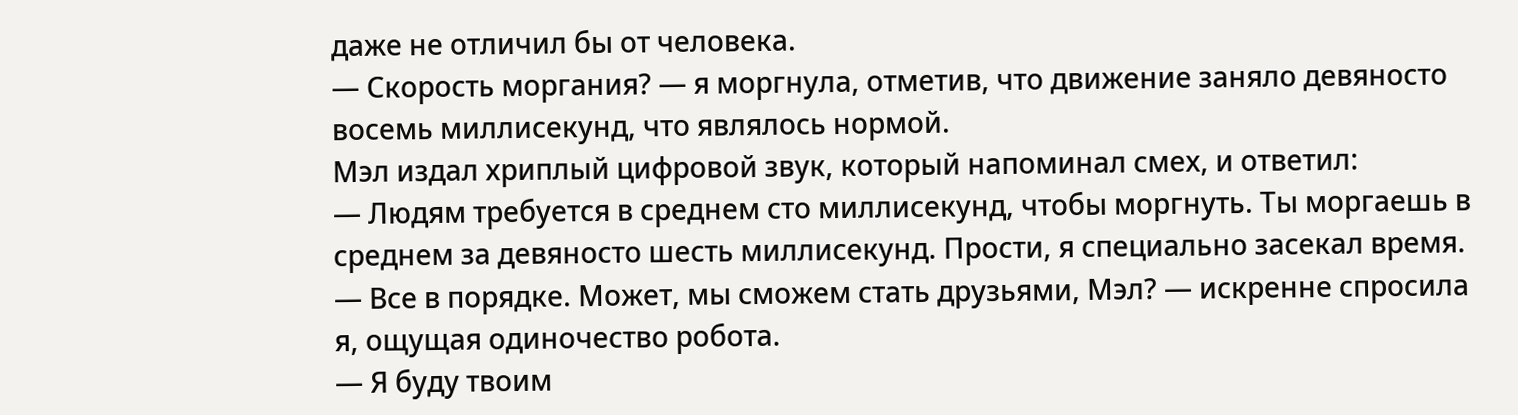даже не отличил бы от человека.
— Скорость моргания? — я моргнула, отметив, что движение заняло девяносто восемь миллисекунд, что являлось нормой.
Мэл издал хриплый цифровой звук, который напоминал смех, и ответил:
— Людям требуется в среднем сто миллисекунд, чтобы моргнуть. Ты моргаешь в среднем за девяносто шесть миллисекунд. Прости, я специально засекал время.
— Все в порядке. Может, мы сможем стать друзьями, Мэл? — искренне спросила я, ощущая одиночество робота.
— Я буду твоим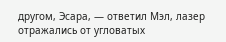другом, Эсара, — ответил Мэл, лазер отражались от угловатых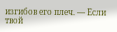изгибов его плеч. — Если твой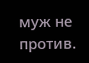муж не против.